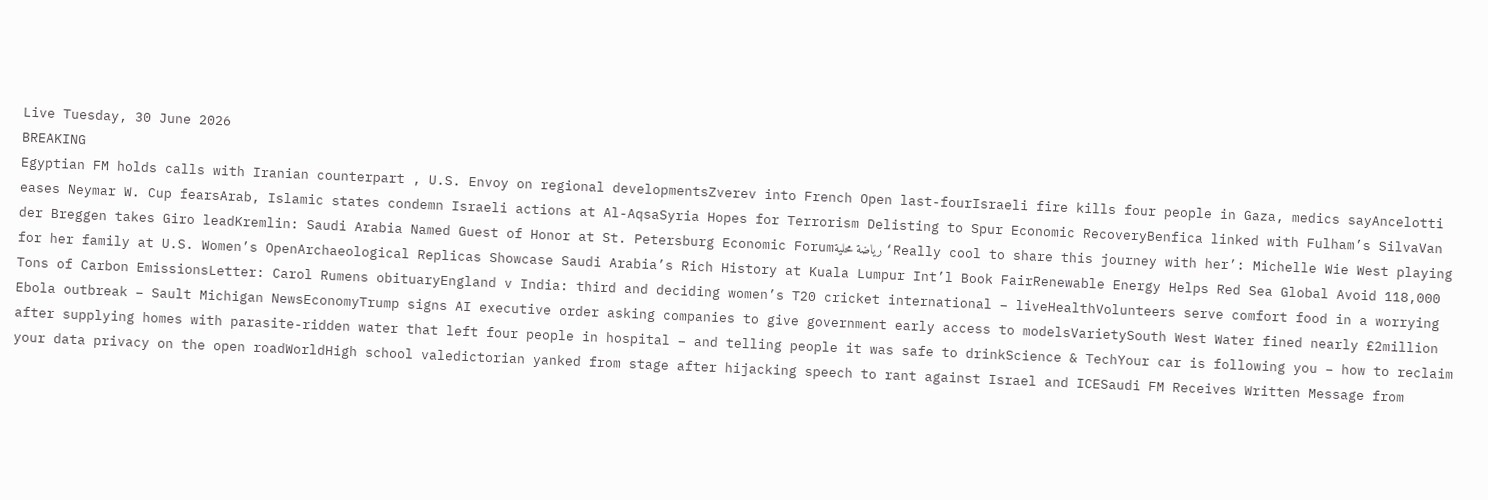Live Tuesday, 30 June 2026
BREAKING
Egyptian FM holds calls with Iranian counterpart , U.S. Envoy on regional developmentsZverev into French Open last-fourIsraeli fire kills four people in Gaza, medics sayAncelotti eases Neymar W. Cup fearsArab, Islamic states condemn Israeli actions at Al-AqsaSyria Hopes for Terrorism Delisting to Spur Economic RecoveryBenfica linked with Fulham’s SilvaVan der Breggen takes Giro leadKremlin: Saudi Arabia Named Guest of Honor at St. Petersburg Economic Forumرياضة محلية‘Really cool to share this journey with her’: Michelle Wie West playing for her family at U.S. Women’s OpenArchaeological Replicas Showcase Saudi Arabia’s Rich History at Kuala Lumpur Int’l Book FairRenewable Energy Helps Red Sea Global Avoid 118,000 Tons of Carbon EmissionsLetter: Carol Rumens obituaryEngland v India: third and deciding women’s T20 cricket international – liveHealthVolunteers serve comfort food in a worrying Ebola outbreak – Sault Michigan NewsEconomyTrump signs AI executive order asking companies to give government early access to modelsVarietySouth West Water fined nearly £2million after supplying homes with parasite-ridden water that left four people in hospital – and telling people it was safe to drinkScience & TechYour car is following you – how to reclaim your data privacy on the open roadWorldHigh school valedictorian yanked from stage after hijacking speech to rant against Israel and ICESaudi FM Receives Written Message from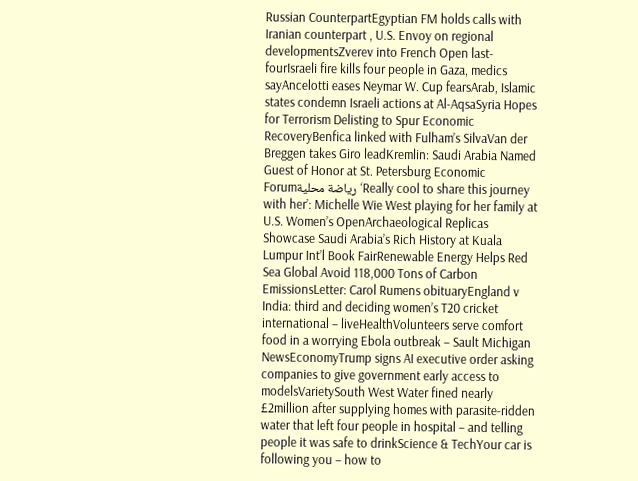Russian CounterpartEgyptian FM holds calls with Iranian counterpart , U.S. Envoy on regional developmentsZverev into French Open last-fourIsraeli fire kills four people in Gaza, medics sayAncelotti eases Neymar W. Cup fearsArab, Islamic states condemn Israeli actions at Al-AqsaSyria Hopes for Terrorism Delisting to Spur Economic RecoveryBenfica linked with Fulham’s SilvaVan der Breggen takes Giro leadKremlin: Saudi Arabia Named Guest of Honor at St. Petersburg Economic Forumرياضة محلية‘Really cool to share this journey with her’: Michelle Wie West playing for her family at U.S. Women’s OpenArchaeological Replicas Showcase Saudi Arabia’s Rich History at Kuala Lumpur Int’l Book FairRenewable Energy Helps Red Sea Global Avoid 118,000 Tons of Carbon EmissionsLetter: Carol Rumens obituaryEngland v India: third and deciding women’s T20 cricket international – liveHealthVolunteers serve comfort food in a worrying Ebola outbreak – Sault Michigan NewsEconomyTrump signs AI executive order asking companies to give government early access to modelsVarietySouth West Water fined nearly £2million after supplying homes with parasite-ridden water that left four people in hospital – and telling people it was safe to drinkScience & TechYour car is following you – how to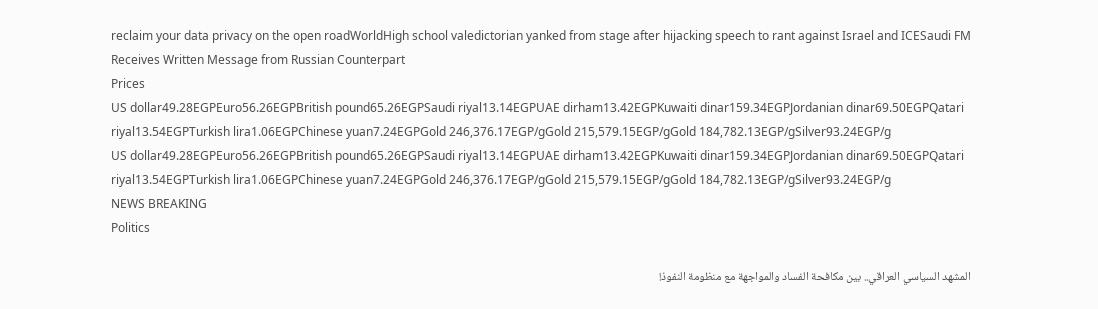reclaim your data privacy on the open roadWorldHigh school valedictorian yanked from stage after hijacking speech to rant against Israel and ICESaudi FM Receives Written Message from Russian Counterpart
Prices
US dollar49.28EGPEuro56.26EGPBritish pound65.26EGPSaudi riyal13.14EGPUAE dirham13.42EGPKuwaiti dinar159.34EGPJordanian dinar69.50EGPQatari riyal13.54EGPTurkish lira1.06EGPChinese yuan7.24EGPGold 246,376.17EGP/gGold 215,579.15EGP/gGold 184,782.13EGP/gSilver93.24EGP/g
US dollar49.28EGPEuro56.26EGPBritish pound65.26EGPSaudi riyal13.14EGPUAE dirham13.42EGPKuwaiti dinar159.34EGPJordanian dinar69.50EGPQatari riyal13.54EGPTurkish lira1.06EGPChinese yuan7.24EGPGold 246,376.17EGP/gGold 215,579.15EGP/gGold 184,782.13EGP/gSilver93.24EGP/g
NEWS BREAKING
Politics

المشهد السياسي العراقي.. بين مكافحة الفساد والمواجهة مع منظومة النفوذ!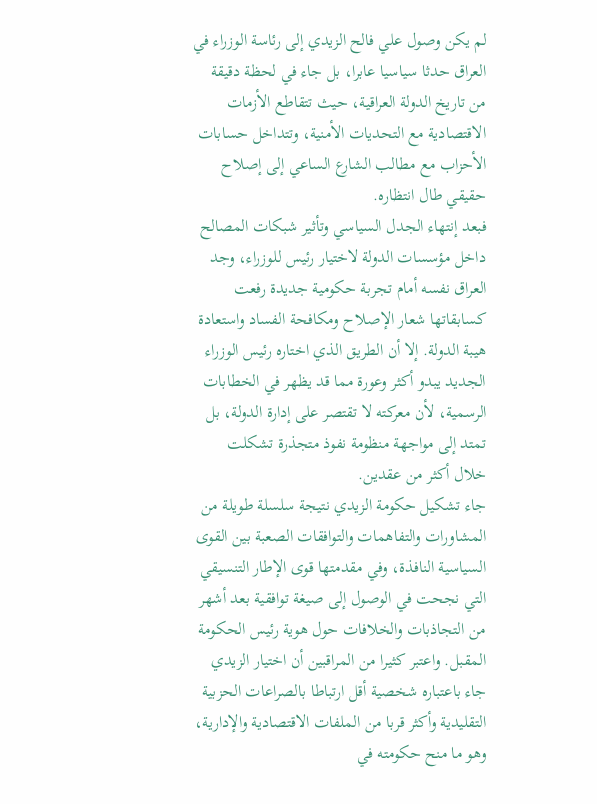لم يكن وصول علي فالح الزيدي إلى رئاسة الوزراء في العراق حدثا سياسيا عابرا، بل جاء في لحظة دقيقة من تاريخ الدولة العراقية، حيث تتقاطع الأزمات الاقتصادية مع التحديات الأمنية، وتتداخل حسابات الأحزاب مع مطالب الشارع الساعي إلى إصلاح حقيقي طال انتظاره.
فبعد إنتهاء الجدل السياسي وتأثير شبكات المصالح داخل مؤسسات الدولة لاختيار رئيس للوزراء، وجد العراق نفسه أمام تجربة حكومية جديدة رفعت كسابقاتها شعار الإصلاح ومكافحة الفساد واستعادة هيبة الدولة. إلا أن الطريق الذي اختاره رئيس الوزراء الجديد يبدو أكثر وعورة مما قد يظهر في الخطابات الرسمية، لأن معركته لا تقتصر على إدارة الدولة، بل تمتد إلى مواجهة منظومة نفوذ متجذرة تشكلت خلال أكثر من عقدين.
جاء تشكيل حكومة الزيدي نتيجة سلسلة طويلة من المشاورات والتفاهمات والتوافقات الصعبة بين القوى السياسية النافذة، وفي مقدمتها قوى الإطار التنسيقي التي نجحت في الوصول إلى صيغة توافقية بعد أشهر من التجاذبات والخلافات حول هوية رئيس الحكومة المقبل. واعتبر كثيرا من المراقبين أن اختيار الزيدي جاء باعتباره شخصية أقل ارتباطا بالصراعات الحزبية التقليدية وأكثر قربا من الملفات الاقتصادية والإدارية، وهو ما منح حكومته في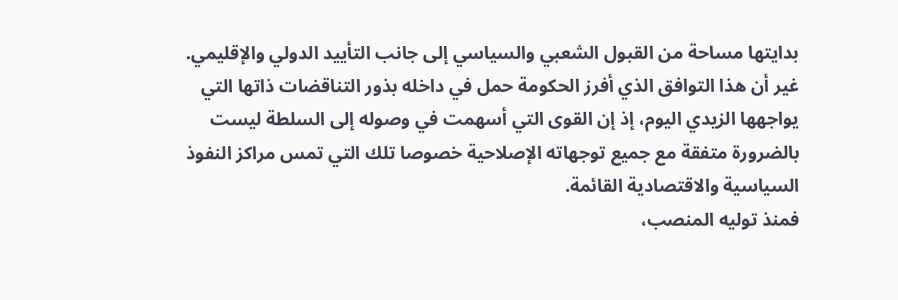بدايتها مساحة من القبول الشعبي والسياسي إلى جانب التأييد الدولي والإقليمي.
غير أن هذا التوافق الذي أفرز الحكومة حمل في داخله بذور التناقضات ذاتها التي يواجهها الزيدي اليوم، إذ إن القوى التي أسهمت في وصوله إلى السلطة ليست بالضرورة متفقة مع جميع توجهاته الإصلاحية خصوصا تلك التي تمس مراكز النفوذ السياسية والاقتصادية القائمة.
فمنذ توليه المنصب،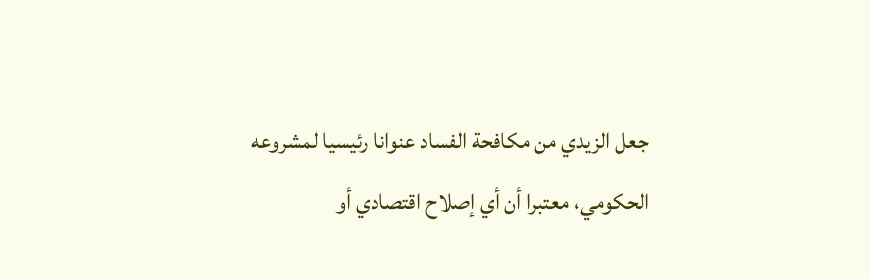جعل الزيدي من مكافحة الفساد عنوانا رئيسيا لمشروعه الحكومي، معتبرا أن أي إصلاح اقتصادي أو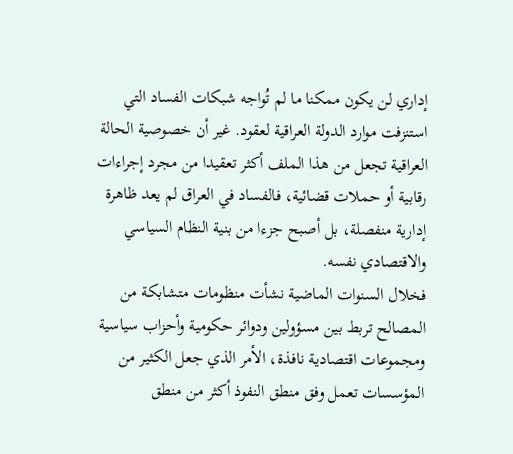إداري لن يكون ممكنا ما لم تُواجه شبكات الفساد التي استنزفت موارد الدولة العراقية لعقود. غير أن خصوصية الحالة العراقية تجعل من هذا الملف أكثر تعقيدا من مجرد إجراءات رقابية أو حملات قضائية، فالفساد في العراق لم يعد ظاهرة إدارية منفصلة، بل أصبح جزءا من بنية النظام السياسي والاقتصادي نفسه.
فخلال السنوات الماضية نشأت منظومات متشابكة من المصالح تربط بين مسؤولين ودوائر حكومية وأحزاب سياسية ومجموعات اقتصادية نافذة، الأمر الذي جعل الكثير من المؤسسات تعمل وفق منطق النفوذ أكثر من منطق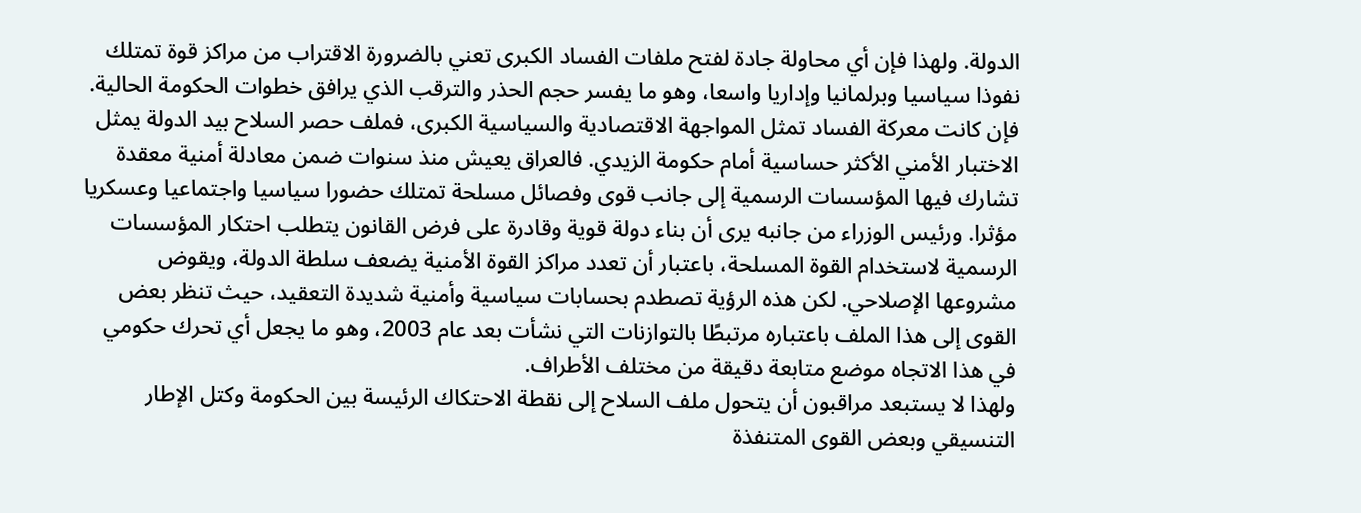الدولة. ولهذا فإن أي محاولة جادة لفتح ملفات الفساد الكبرى تعني بالضرورة الاقتراب من مراكز قوة تمتلك نفوذا سياسيا وبرلمانيا وإداريا واسعا، وهو ما يفسر حجم الحذر والترقب الذي يرافق خطوات الحكومة الحالية.
فإن كانت معركة الفساد تمثل المواجهة الاقتصادية والسياسية الكبرى، فملف حصر السلاح بيد الدولة يمثل الاختبار الأمني الأكثر حساسية أمام حكومة الزيدي. فالعراق يعيش منذ سنوات ضمن معادلة أمنية معقدة تشارك فيها المؤسسات الرسمية إلى جانب قوى وفصائل مسلحة تمتلك حضورا سياسيا واجتماعيا وعسكريا مؤثرا. ورئيس الوزراء من جانبه يرى أن بناء دولة قوية وقادرة على فرض القانون يتطلب احتكار المؤسسات الرسمية لاستخدام القوة المسلحة، باعتبار أن تعدد مراكز القوة الأمنية يضعف سلطة الدولة، ويقوض مشروعها الإصلاحي. لكن هذه الرؤية تصطدم بحسابات سياسية وأمنية شديدة التعقيد، حيث تنظر بعض القوى إلى هذا الملف باعتباره مرتبطًا بالتوازنات التي نشأت بعد عام 2003، وهو ما يجعل أي تحرك حكومي في هذا الاتجاه موضع متابعة دقيقة من مختلف الأطراف.
ولهذا لا يستبعد مراقبون أن يتحول ملف السلاح إلى نقطة الاحتكاك الرئيسة بين الحكومة وكتل الإطار التنسيقي وبعض القوى المتنفذة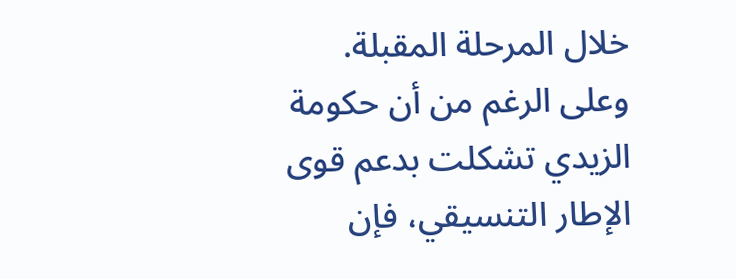خلال المرحلة المقبلة. وعلى الرغم من أن حكومة الزيدي تشكلت بدعم قوى الإطار التنسيقي، فإن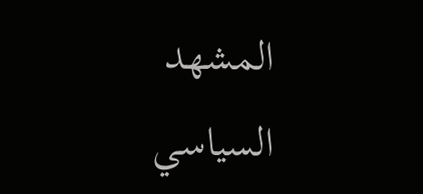المشهد السياسي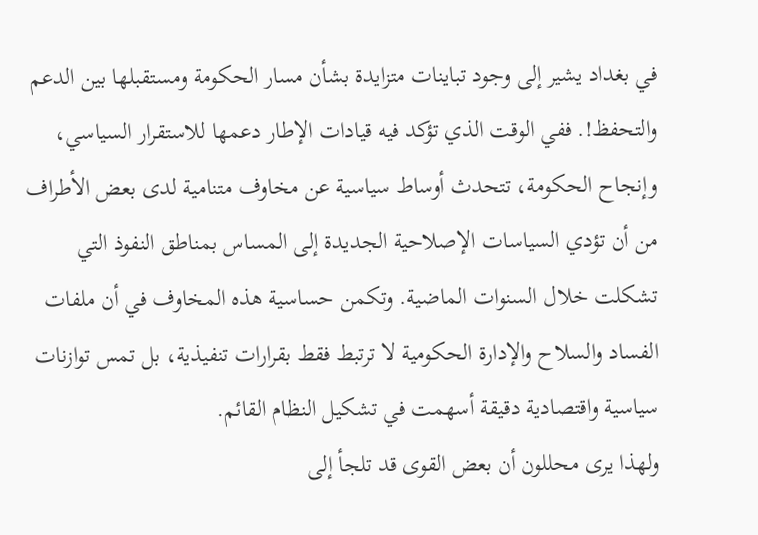في بغداد يشير إلى وجود تباينات متزايدة بشأن مسار الحكومة ومستقبلها بين الدعم والتحفظ!. ففي الوقت الذي تؤكد فيه قيادات الإطار دعمها للاستقرار السياسي، وإنجاح الحكومة، تتحدث أوساط سياسية عن مخاوف متنامية لدى بعض الأطراف من أن تؤدي السياسات الإصلاحية الجديدة إلى المساس بمناطق النفوذ التي تشكلت خلال السنوات الماضية. وتكمن حساسية هذه المخاوف في أن ملفات الفساد والسلاح والإدارة الحكومية لا ترتبط فقط بقرارات تنفيذية، بل تمس توازنات سياسية واقتصادية دقيقة أسهمت في تشكيل النظام القائم.
ولهذا يرى محللون أن بعض القوى قد تلجأ إلى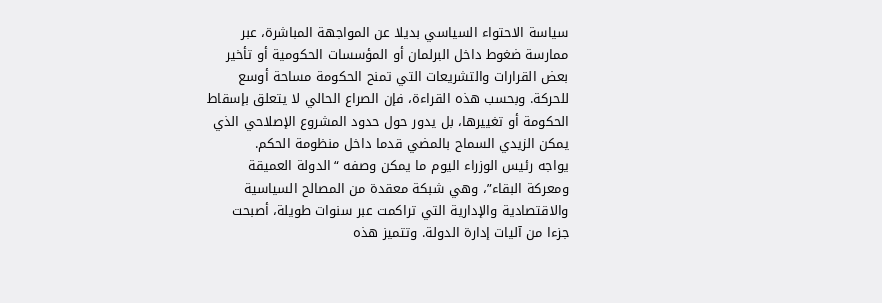سياسة الاحتواء السياسي بديلا عن المواجهة المباشرة، عبر ممارسة ضغوط داخل البرلمان أو المؤسسات الحكومية أو تأخير بعض القرارات والتشريعات التي تمنح الحكومة مساحة أوسع للحركة. وبحسب هذه القراءة، فإن الصراع الحالي لا يتعلق بإسقاط الحكومة أو تغييرها، بل يدور حول حدود المشروع الإصلاحي الذي يمكن الزيدي السماح بالمضي قدما داخل منظومة الحكم.
يواجه رئيس الوزراء اليوم ما يمكن وصفه “الدولة العميقة ومعركة البقاء”، وهي شبكة معقدة من المصالح السياسية والاقتصادية والإدارية التي تراكمت عبر سنوات طويلة، أصبحت جزءا من آليات إدارة الدولة. وتتميز هذه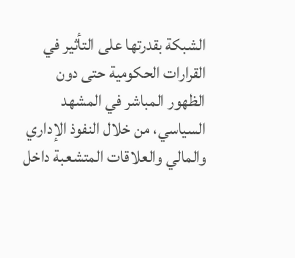الشبكة بقدرتها على التأثير في القرارات الحكومية حتى دون الظهور المباشر في المشهد السياسي، من خلال النفوذ الإداري والمالي والعلاقات المتشعبة داخل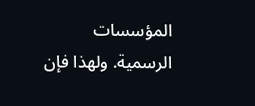المؤسسات الرسمية. ولهذا فإن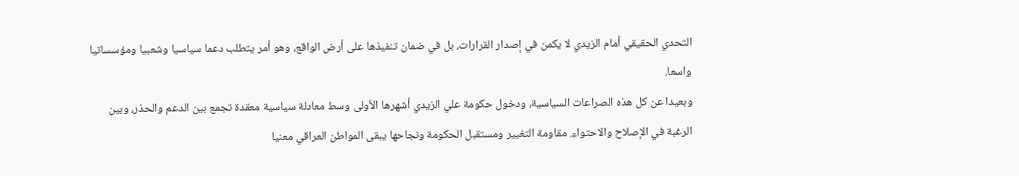التحدي الحقيقي أمام الزيدي لا يكمن في إصدار القرارات، بل في ضمان تنفيذها على أرض الواقع، وهو أمر يتطلب دعما سياسيا وشعبيا ومؤسساتيا واسعا.
وبعيدا عن كل هذه الصراعات السياسية، ودخول حكومة علي الزيدي أشهرها الأولى وسط معادلة سياسية معقدة تجمع بين الدعم والحذر، وبين الرغبة في الإصلاح والاحتواء. مقاومة التغيير ومستقبل الحكومة ونجاحها يبقى المواطن العراقي معنيا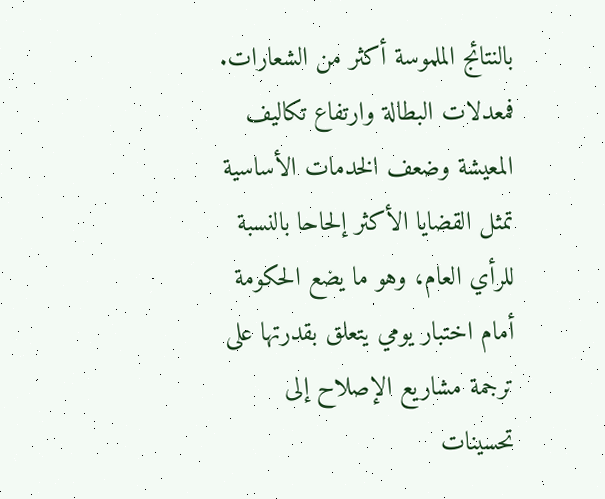بالنتائج الملموسة أكثر من الشعارات. فمعدلات البطالة وارتفاع تكاليف المعيشة وضعف الخدمات الأساسية تمثل القضايا الأكثر إلحاحا بالنسبة للرأي العام، وهو ما يضع الحكومة أمام اختبار يومي يتعلق بقدرتها على ترجمة مشاريع الإصلاح إلى تحسينات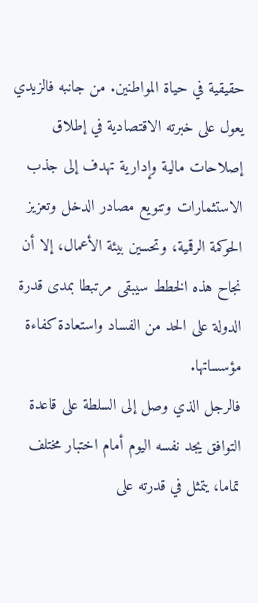حقيقية في حياة المواطنين. من جانبه فالزيدي يعول على خبرته الاقتصادية في إطلاق إصلاحات مالية وإدارية تهدف إلى جذب الاستثمارات وتنويع مصادر الدخل وتعزيز الحوكمة الرقمية، وتحسين بيئة الأعمال، إلا أن نجاح هذه الخطط سيبقى مرتبطا بمدى قدرة الدولة على الحد من الفساد واستعادة كفاءة مؤسساتها.
فالرجل الذي وصل إلى السلطة على قاعدة التوافق يجد نفسه اليوم أمام اختبار مختلف تماما، يتمثل في قدرته على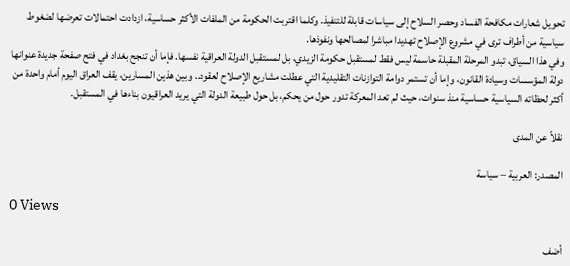تحويل شعارات مكافحة الفساد وحصر السلاح إلى سياسات قابلة للتنفيذ. وكلما اقتربت الحكومة من الملفات الأكثر حساسية، ازدادت احتمالات تعرضها لضغوط سياسية من أطراف ترى في مشروع الإصلاح تهديدا مباشرا لمصالحها ونفوذها.
وفي هذا السياق، تبدو المرحلة المقبلة حاسمة ليس فقط لمستقبل حكومة الزيدي، بل لمستقبل الدولة العراقية نفسها. فإما أن تنجح بغداد في فتح صفحة جديدة عنوانها دولة المؤسسات وسيادة القانون، وإما أن تستمر دوامة التوازنات التقليدية التي عطلت مشاريع الإصلاح لعقود.. وبين هذين المسارين، يقف العراق اليوم أمام واحدة من أكثر لحظاته السياسية حساسية منذ سنوات، حيث لم تعد المعركة تدور حول من يحكم، بل حول طبيعة الدولة التي يريد العراقيون بناءها في المستقبل.

نقلاً عن المدى

المصدر: العربية – سياسة

0 Views

أضف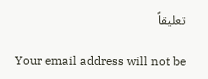تعليقاً

Your email address will not be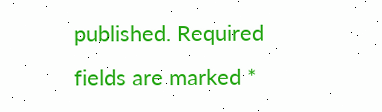published. Required fields are marked *